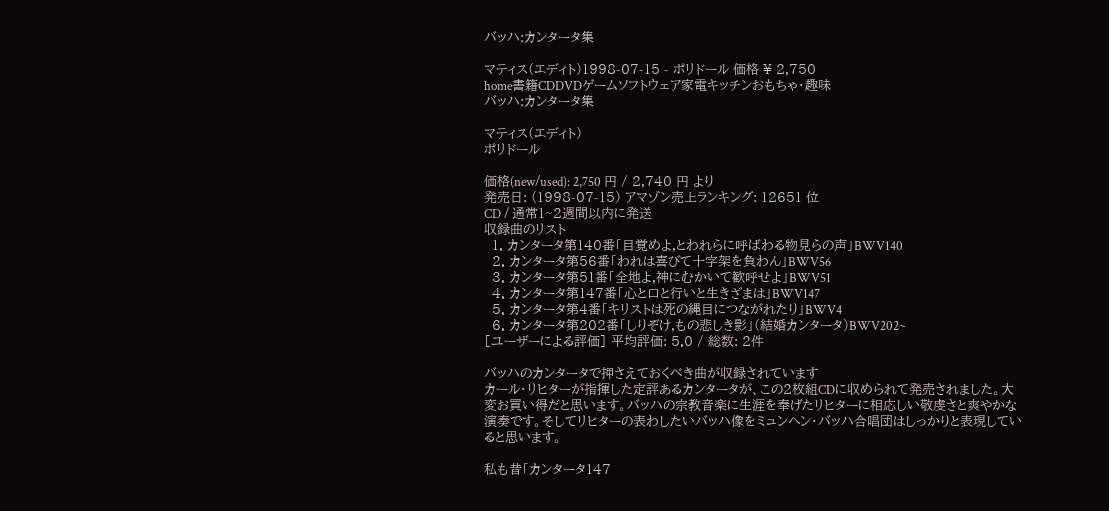バッハ:カンタータ集

マティス(エディト)1998-07-15 - ポリドール 価格 ¥ 2,750
home書籍CDDVDゲームソフトウェア家電キッチンおもちゃ・趣味
バッハ:カンタータ集

マティス(エディト)
ポリドール

価格(new/used): 2,750 円 / 2,740 円 より
発売日: (1998-07-15) アマゾン売上ランキング: 12651 位
CD / 通常1~2週間以内に発送
収録曲のリスト
  1. カンタータ第140番「目覚めよ,とわれらに呼ばわる物見らの声」BWV140
  2. カンタータ第56番「われは喜びて十字架を負わん」BWV56
  3. カンタータ第51番「全地よ,神にむかいて歓呼せよ」BWV51
  4. カンタータ第147番「心と口と行いと生きざまは」BWV147
  5. カンタータ第4番「キリストは死の縄目につながれたり」BWV4
  6. カンタータ第202番「しりぞけ,もの悲しき影」(結婚カンタータ)BWV202~
[ユーザーによる評価] 平均評価: 5.0 / 総数: 2件

バッハのカンタータで押さえておくべき曲が収録されています
カール・リヒターが指揮した定評あるカンタータが、この2枚組CDに収められて発売されました。大変お買い得だと思います。バッハの宗教音楽に生涯を奉げたリヒターに相応しい敬虔さと爽やかな演奏です。そしてリヒターの表わしたいバッハ像をミュンヘン・バッハ合唱団はしっかりと表現していると思います。

私も昔「カンタータ147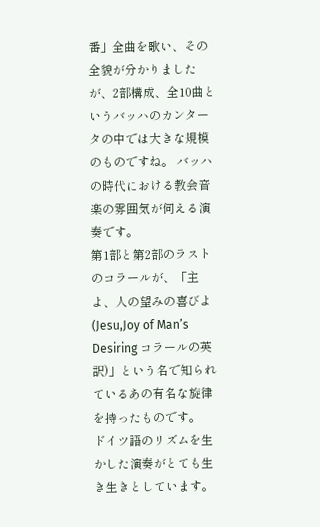番」全曲を歌い、その全貌が分かりましたが、2部構成、全10曲というバッハのカンタータの中では大きな規模のものですね。 バッハの時代における教会音楽の雰囲気が伺える演奏です。
第1部と第2部のラストのコラールが、「主よ、人の望みの喜びよ(Jesu,Joy of Man’s Desiring コラールの英訳)」という名で知られているあの有名な旋律を持ったものです。
ドイツ語のリズムを生かした演奏がとても生き生きとしています。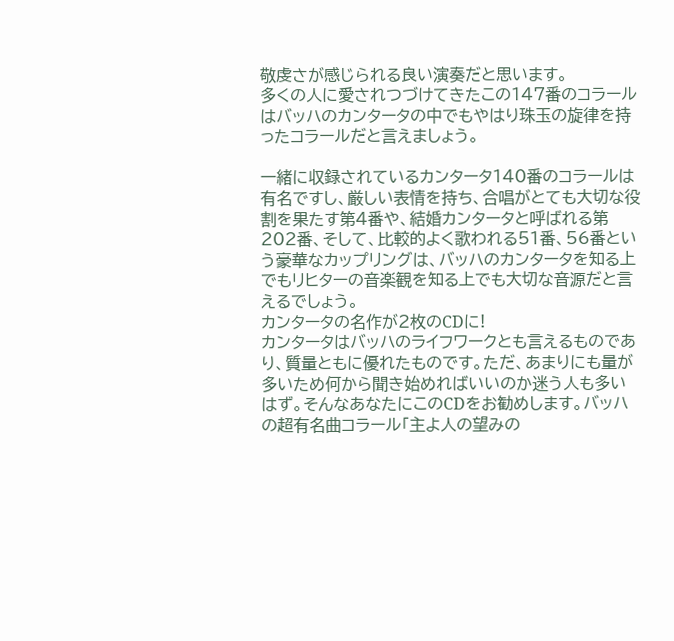敬虔さが感じられる良い演奏だと思います。
多くの人に愛されつづけてきたこの147番のコラールはバッハのカンタータの中でもやはり珠玉の旋律を持ったコラールだと言えましょう。

一緒に収録されているカンタータ140番のコラールは有名ですし、厳しい表情を持ち、合唱がとても大切な役割を果たす第4番や、結婚カンタータと呼ばれる第202番、そして、比較的よく歌われる51番、56番という豪華なカップリングは、バッハのカンタータを知る上でもリヒターの音楽観を知る上でも大切な音源だと言えるでしょう。
カンタータの名作が2枚のCDに!
カンタータはバッハのライフワークとも言えるものであり、質量ともに優れたものです。ただ、あまりにも量が多いため何から聞き始めればいいのか迷う人も多いはず。そんなあなたにこのCDをお勧めします。バッハの超有名曲コラール「主よ人の望みの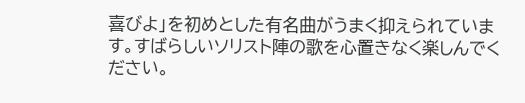喜びよ」を初めとした有名曲がうまく抑えられています。すばらしいソリスト陣の歌を心置きなく楽しんでください。